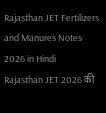Rajasthan JET Fertilizers and Manures Notes 2026 in Hindi
Rajasthan JET 2026 की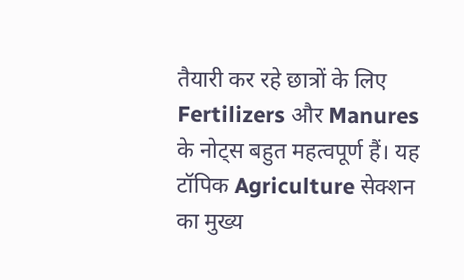तैयारी कर रहे छात्रों के लिए Fertilizers और Manures के नोट्स बहुत महत्वपूर्ण हैं। यह टॉपिक Agriculture सेक्शन का मुख्य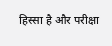हिस्सा है और परीक्षा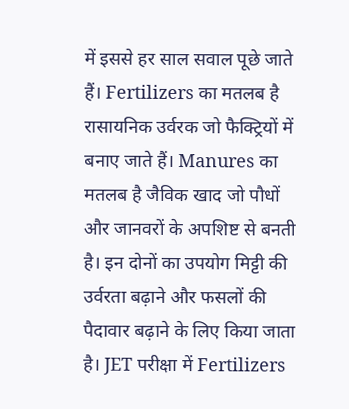में इससे हर साल सवाल पूछे जाते हैं। Fertilizers का मतलब है रासायनिक उर्वरक जो फैक्ट्रियों में बनाए जाते हैं। Manures का मतलब है जैविक खाद जो पौधों और जानवरों के अपशिष्ट से बनती है। इन दोनों का उपयोग मिट्टी की उर्वरता बढ़ाने और फसलों की पैदावार बढ़ाने के लिए किया जाता है। JET परीक्षा में Fertilizers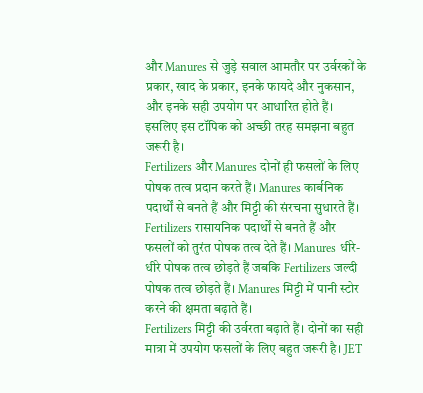और Manures से जुड़े सवाल आमतौर पर उर्वरकों के प्रकार, खाद के प्रकार, इनके फायदे और नुकसान, और इनके सही उपयोग पर आधारित होते हैं। इसलिए इस टॉपिक को अच्छी तरह समझना बहुत जरूरी है।
Fertilizers और Manures दोनों ही फसलों के लिए पोषक तत्व प्रदान करते हैं। Manures कार्बनिक पदार्थों से बनते हैं और मिट्टी की संरचना सुधारते हैं। Fertilizers रासायनिक पदार्थों से बनते हैं और फसलों को तुरंत पोषक तत्व देते हैं। Manures धीरे-धीरे पोषक तत्व छोड़ते हैं जबकि Fertilizers जल्दी पोषक तत्व छोड़ते हैं। Manures मिट्टी में पानी स्टोर करने की क्षमता बढ़ाते हैं।
Fertilizers मिट्टी की उर्वरता बढ़ाते हैं। दोनों का सही मात्रा में उपयोग फसलों के लिए बहुत जरूरी है। JET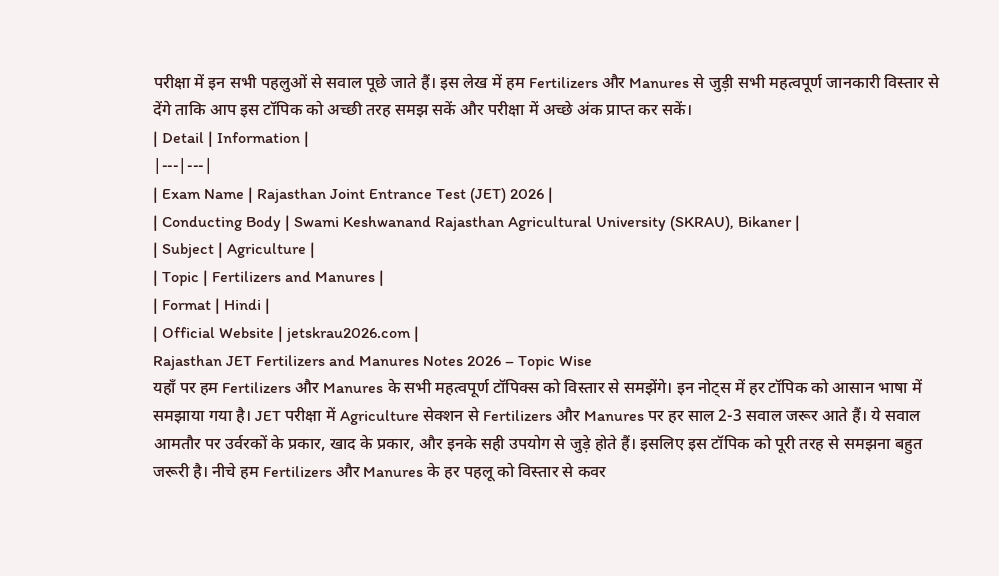परीक्षा में इन सभी पहलुओं से सवाल पूछे जाते हैं। इस लेख में हम Fertilizers और Manures से जुड़ी सभी महत्वपूर्ण जानकारी विस्तार से देंगे ताकि आप इस टॉपिक को अच्छी तरह समझ सकें और परीक्षा में अच्छे अंक प्राप्त कर सकें।
| Detail | Information |
|---|---|
| Exam Name | Rajasthan Joint Entrance Test (JET) 2026 |
| Conducting Body | Swami Keshwanand Rajasthan Agricultural University (SKRAU), Bikaner |
| Subject | Agriculture |
| Topic | Fertilizers and Manures |
| Format | Hindi |
| Official Website | jetskrau2026.com |
Rajasthan JET Fertilizers and Manures Notes 2026 – Topic Wise
यहाँ पर हम Fertilizers और Manures के सभी महत्वपूर्ण टॉपिक्स को विस्तार से समझेंगे। इन नोट्स में हर टॉपिक को आसान भाषा में समझाया गया है। JET परीक्षा में Agriculture सेक्शन से Fertilizers और Manures पर हर साल 2-3 सवाल जरूर आते हैं। ये सवाल आमतौर पर उर्वरकों के प्रकार, खाद के प्रकार, और इनके सही उपयोग से जुड़े होते हैं। इसलिए इस टॉपिक को पूरी तरह से समझना बहुत जरूरी है। नीचे हम Fertilizers और Manures के हर पहलू को विस्तार से कवर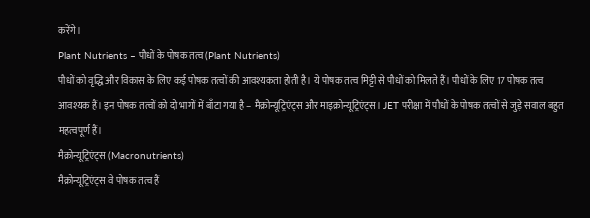करेंगे।
Plant Nutrients – पौधों के पोषक तत्व (Plant Nutrients)
पौधों को वृद्धि और विकास के लिए कई पोषक तत्वों की आवश्यकता होती है। ये पोषक तत्व मिट्टी से पौधों को मिलते हैं। पौधों के लिए 17 पोषक तत्व आवश्यक हैं। इन पोषक तत्वों को दो भागों में बाँटा गया है – मैक्रोन्यूट्रिएंट्स और माइक्रोन्यूट्रिएंट्स। JET परीक्षा में पौधों के पोषक तत्वों से जुड़े सवाल बहुत महत्वपूर्ण हैं।
मैक्रोन्यूट्रिएंट्स (Macronutrients)
मैक्रोन्यूट्रिएंट्स वे पोषक तत्व हैं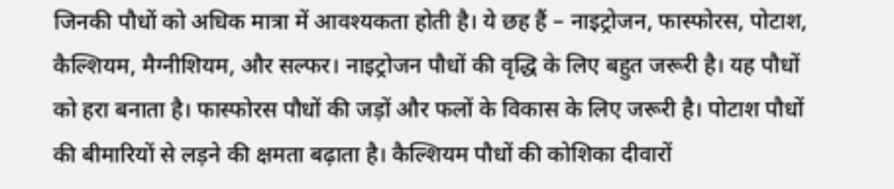जिनकी पौधों को अधिक मात्रा में आवश्यकता होती है। ये छह हैं – नाइट्रोजन, फास्फोरस, पोटाश, कैल्शियम, मैग्नीशियम, और सल्फर। नाइट्रोजन पौधों की वृद्धि के लिए बहुत जरूरी है। यह पौधों को हरा बनाता है। फास्फोरस पौधों की जड़ों और फलों के विकास के लिए जरूरी है। पोटाश पौधों की बीमारियों से लड़ने की क्षमता बढ़ाता है। कैल्शियम पौधों की कोशिका दीवारों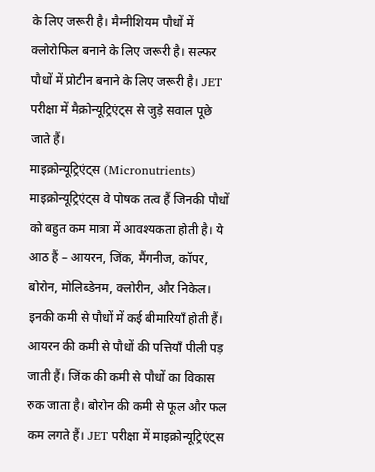के लिए जरूरी है। मैग्नीशियम पौधों में क्लोरोफिल बनाने के लिए जरूरी है। सल्फर पौधों में प्रोटीन बनाने के लिए जरूरी है। JET परीक्षा में मैक्रोन्यूट्रिएंट्स से जुड़े सवाल पूछे जाते हैं।
माइक्रोन्यूट्रिएंट्स (Micronutrients)
माइक्रोन्यूट्रिएंट्स वे पोषक तत्व हैं जिनकी पौधों को बहुत कम मात्रा में आवश्यकता होती है। ये आठ हैं – आयरन, जिंक, मैंगनीज, कॉपर, बोरोन, मोलिब्डेनम, क्लोरीन, और निकेल। इनकी कमी से पौधों में कई बीमारियाँ होती हैं। आयरन की कमी से पौधों की पत्तियाँ पीली पड़ जाती हैं। जिंक की कमी से पौधों का विकास रुक जाता है। बोरोन की कमी से फूल और फल कम लगते हैं। JET परीक्षा में माइक्रोन्यूट्रिएंट्स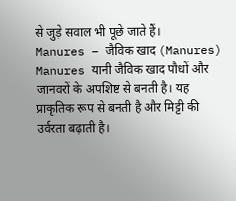से जुड़े सवाल भी पूछे जाते हैं।
Manures – जैविक खाद (Manures)
Manures यानी जैविक खाद पौधों और जानवरों के अपशिष्ट से बनती है। यह प्राकृतिक रूप से बनती है और मिट्टी की उर्वरता बढ़ाती है।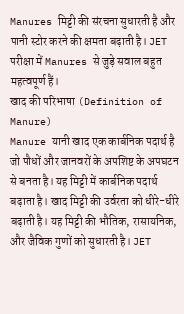Manures मिट्टी की संरचना सुधारती है और पानी स्टोर करने की क्षमता बढ़ाती है। JET परीक्षा में Manures से जुड़े सवाल बहुत महत्वपूर्ण हैं।
खाद की परिभाषा (Definition of Manure)
Manure यानी खाद एक कार्बनिक पदार्थ है जो पौधों और जानवरों के अपशिष्ट के अपघटन से बनता है। यह मिट्टी में कार्बनिक पदार्थ बढ़ाता है। खाद मिट्टी की उर्वरता को धीरे-धीरे बढ़ाती है। यह मिट्टी की भौतिक, रासायनिक, और जैविक गुणों को सुधारती है। JET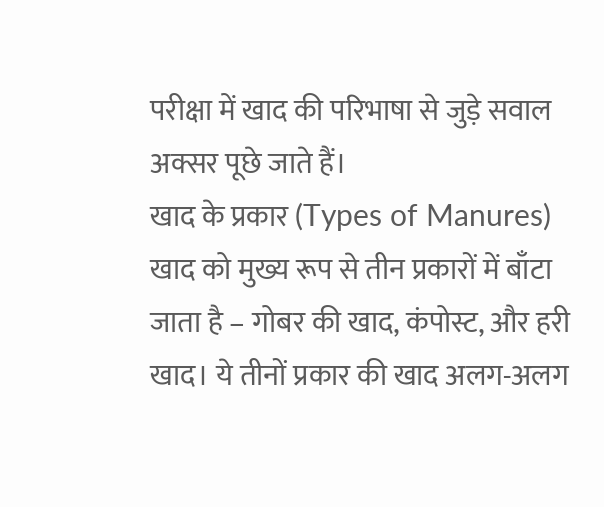परीक्षा में खाद की परिभाषा से जुड़े सवाल अक्सर पूछे जाते हैं।
खाद के प्रकार (Types of Manures)
खाद को मुख्य रूप से तीन प्रकारों में बाँटा जाता है – गोबर की खाद, कंपोस्ट, और हरी खाद। ये तीनों प्रकार की खाद अलग-अलग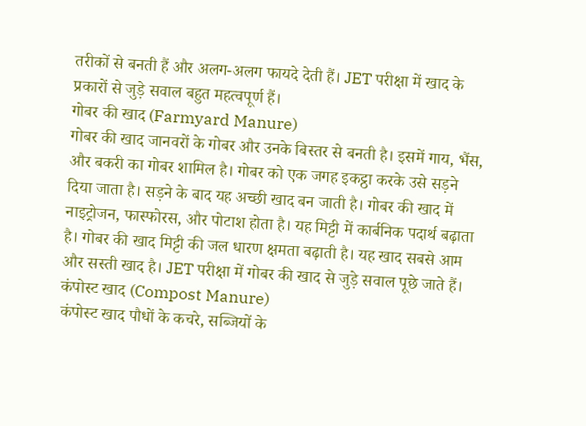तरीकों से बनती हैं और अलग-अलग फायदे देती हैं। JET परीक्षा में खाद के प्रकारों से जुड़े सवाल बहुत महत्वपूर्ण हैं।
गोबर की खाद (Farmyard Manure)
गोबर की खाद जानवरों के गोबर और उनके बिस्तर से बनती है। इसमें गाय, भैंस, और बकरी का गोबर शामिल है। गोबर को एक जगह इकट्ठा करके उसे सड़ने दिया जाता है। सड़ने के बाद यह अच्छी खाद बन जाती है। गोबर की खाद में नाइट्रोजन, फास्फोरस, और पोटाश होता है। यह मिट्टी में कार्बनिक पदार्थ बढ़ाता है। गोबर की खाद मिट्टी की जल धारण क्षमता बढ़ाती है। यह खाद सबसे आम और सस्ती खाद है। JET परीक्षा में गोबर की खाद से जुड़े सवाल पूछे जाते हैं।
कंपोस्ट खाद (Compost Manure)
कंपोस्ट खाद पौधों के कचरे, सब्जियों के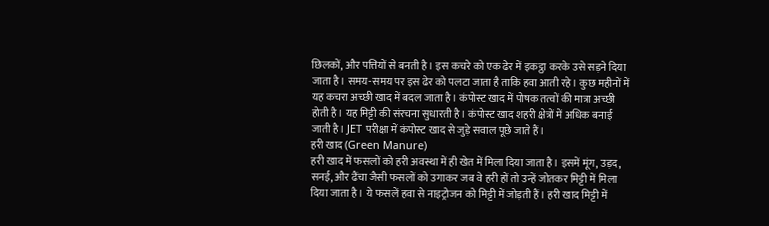छिलकों, और पत्तियों से बनती है। इस कचरे को एक ढेर में इकट्ठा करके उसे सड़ने दिया जाता है। समय-समय पर इस ढेर को पलटा जाता है ताकि हवा आती रहे। कुछ महीनों में यह कचरा अच्छी खाद में बदल जाता है। कंपोस्ट खाद में पोषक तत्वों की मात्रा अच्छी होती है। यह मिट्टी की संरचना सुधारती है। कंपोस्ट खाद शहरी क्षेत्रों में अधिक बनाई जाती है। JET परीक्षा में कंपोस्ट खाद से जुड़े सवाल पूछे जाते हैं।
हरी खाद (Green Manure)
हरी खाद में फसलों को हरी अवस्था में ही खेत में मिला दिया जाता है। इसमें मूंग, उड़द, सनई, और ढैंचा जैसी फसलों को उगाकर जब वे हरी हों तो उन्हें जोतकर मिट्टी में मिला दिया जाता है। ये फसलें हवा से नाइट्रोजन को मिट्टी में जोड़ती हैं। हरी खाद मिट्टी में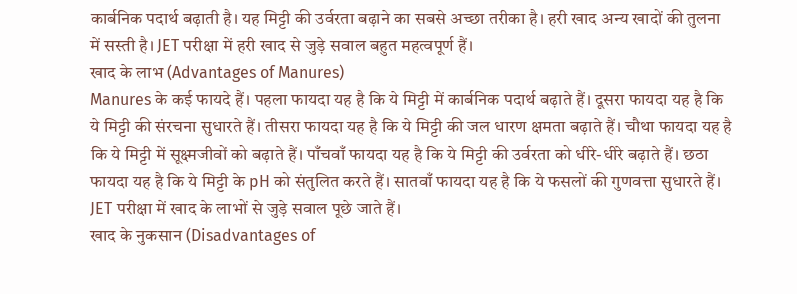कार्बनिक पदार्थ बढ़ाती है। यह मिट्टी की उर्वरता बढ़ाने का सबसे अच्छा तरीका है। हरी खाद अन्य खादों की तुलना में सस्ती है। JET परीक्षा में हरी खाद से जुड़े सवाल बहुत महत्वपूर्ण हैं।
खाद के लाभ (Advantages of Manures)
Manures के कई फायदे हैं। पहला फायदा यह है कि ये मिट्टी में कार्बनिक पदार्थ बढ़ाते हैं। दूसरा फायदा यह है कि ये मिट्टी की संरचना सुधारते हैं। तीसरा फायदा यह है कि ये मिट्टी की जल धारण क्षमता बढ़ाते हैं। चौथा फायदा यह है कि ये मिट्टी में सूक्ष्मजीवों को बढ़ाते हैं। पाँचवाँ फायदा यह है कि ये मिट्टी की उर्वरता को धीरे-धीरे बढ़ाते हैं। छठा फायदा यह है कि ये मिट्टी के pH को संतुलित करते हैं। सातवाँ फायदा यह है कि ये फसलों की गुणवत्ता सुधारते हैं। JET परीक्षा में खाद के लाभों से जुड़े सवाल पूछे जाते हैं।
खाद के नुकसान (Disadvantages of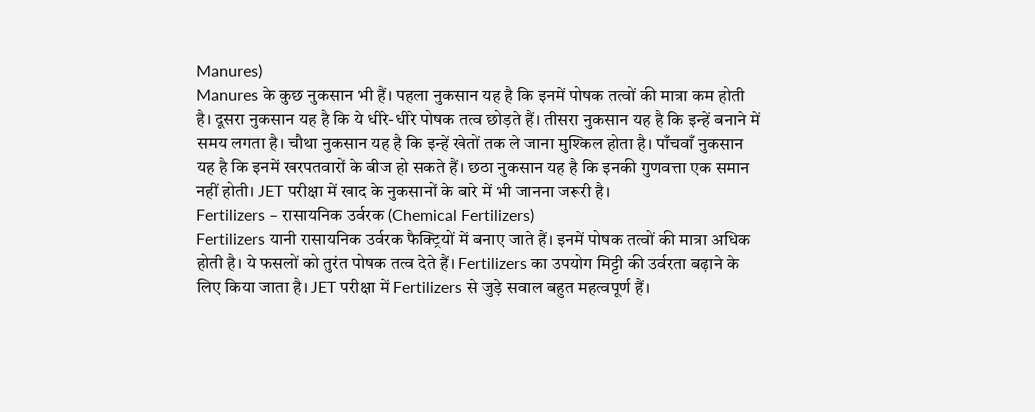Manures)
Manures के कुछ नुकसान भी हैं। पहला नुकसान यह है कि इनमें पोषक तत्वों की मात्रा कम होती है। दूसरा नुकसान यह है कि ये धीरे-धीरे पोषक तत्व छोड़ते हैं। तीसरा नुकसान यह है कि इन्हें बनाने में समय लगता है। चौथा नुकसान यह है कि इन्हें खेतों तक ले जाना मुश्किल होता है। पाँचवाँ नुकसान यह है कि इनमें खरपतवारों के बीज हो सकते हैं। छठा नुकसान यह है कि इनकी गुणवत्ता एक समान नहीं होती। JET परीक्षा में खाद के नुकसानों के बारे में भी जानना जरूरी है।
Fertilizers – रासायनिक उर्वरक (Chemical Fertilizers)
Fertilizers यानी रासायनिक उर्वरक फैक्ट्रियों में बनाए जाते हैं। इनमें पोषक तत्वों की मात्रा अधिक होती है। ये फसलों को तुरंत पोषक तत्व देते हैं। Fertilizers का उपयोग मिट्टी की उर्वरता बढ़ाने के लिए किया जाता है। JET परीक्षा में Fertilizers से जुड़े सवाल बहुत महत्वपूर्ण हैं।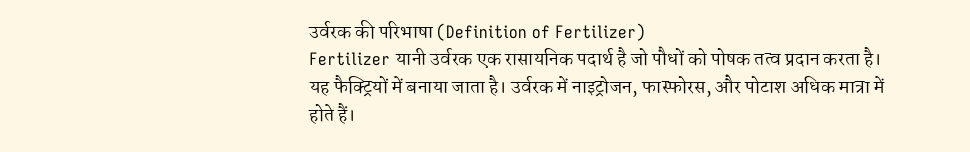उर्वरक की परिभाषा (Definition of Fertilizer)
Fertilizer यानी उर्वरक एक रासायनिक पदार्थ है जो पौधों को पोषक तत्व प्रदान करता है। यह फैक्ट्रियों में बनाया जाता है। उर्वरक में नाइट्रोजन, फास्फोरस, और पोटाश अधिक मात्रा में होते हैं।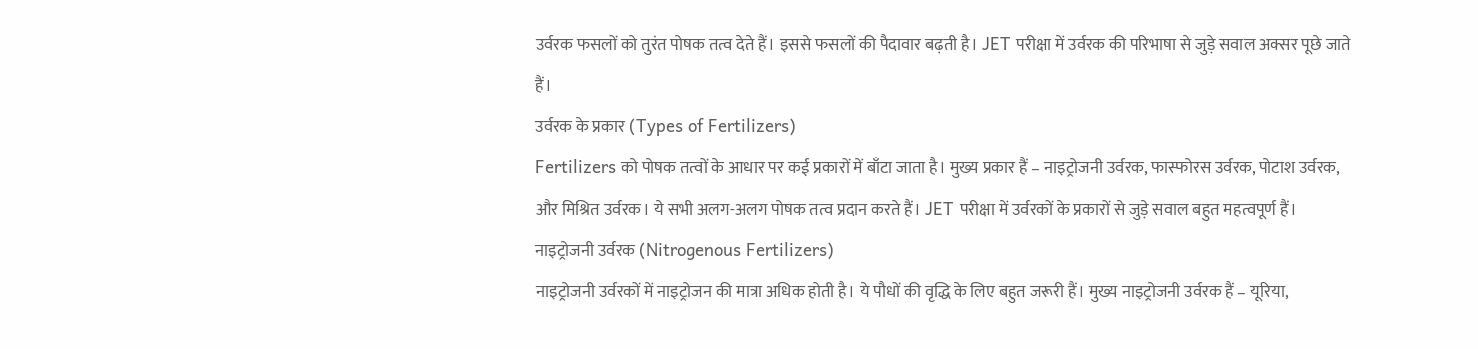उर्वरक फसलों को तुरंत पोषक तत्व देते हैं। इससे फसलों की पैदावार बढ़ती है। JET परीक्षा में उर्वरक की परिभाषा से जुड़े सवाल अक्सर पूछे जाते हैं।
उर्वरक के प्रकार (Types of Fertilizers)
Fertilizers को पोषक तत्वों के आधार पर कई प्रकारों में बाँटा जाता है। मुख्य प्रकार हैं – नाइट्रोजनी उर्वरक, फास्फोरस उर्वरक, पोटाश उर्वरक, और मिश्रित उर्वरक। ये सभी अलग-अलग पोषक तत्व प्रदान करते हैं। JET परीक्षा में उर्वरकों के प्रकारों से जुड़े सवाल बहुत महत्वपूर्ण हैं।
नाइट्रोजनी उर्वरक (Nitrogenous Fertilizers)
नाइट्रोजनी उर्वरकों में नाइट्रोजन की मात्रा अधिक होती है। ये पौधों की वृद्धि के लिए बहुत जरूरी हैं। मुख्य नाइट्रोजनी उर्वरक हैं – यूरिया,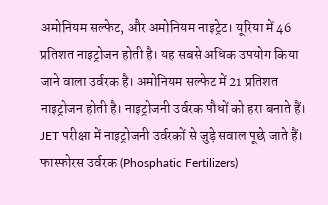अमोनियम सल्फेट, और अमोनियम नाइट्रेट। यूरिया में 46 प्रतिशत नाइट्रोजन होती है। यह सबसे अधिक उपयोग किया जाने वाला उर्वरक है। अमोनियम सल्फेट में 21 प्रतिशत नाइट्रोजन होती है। नाइट्रोजनी उर्वरक पौधों को हरा बनाते हैं। JET परीक्षा में नाइट्रोजनी उर्वरकों से जुड़े सवाल पूछे जाते हैं।
फास्फोरस उर्वरक (Phosphatic Fertilizers)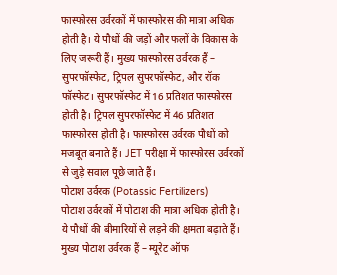फास्फोरस उर्वरकों में फास्फोरस की मात्रा अधिक होती है। ये पौधों की जड़ों और फलों के विकास के लिए जरूरी हैं। मुख्य फास्फोरस उर्वरक हैं – सुपरफॉस्फेट, ट्रिपल सुपरफॉस्फेट, और रॉक फॉस्फेट। सुपरफॉस्फेट में 16 प्रतिशत फास्फोरस होती है। ट्रिपल सुपरफॉस्फेट में 46 प्रतिशत फास्फोरस होती है। फास्फोरस उर्वरक पौधों को मजबूत बनाते हैं। JET परीक्षा में फास्फोरस उर्वरकों से जुड़े सवाल पूछे जाते हैं।
पोटाश उर्वरक (Potassic Fertilizers)
पोटाश उर्वरकों में पोटाश की मात्रा अधिक होती है। ये पौधों की बीमारियों से लड़ने की क्षमता बढ़ाते हैं। मुख्य पोटाश उर्वरक हैं – म्यूरेट ऑफ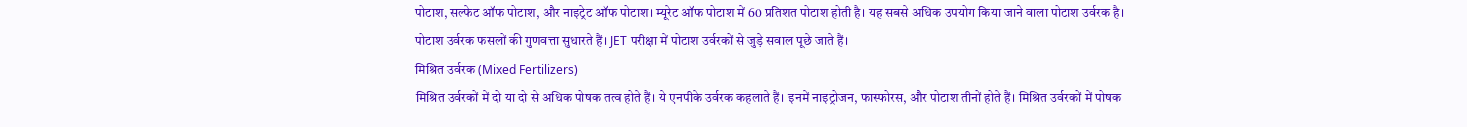पोटाश, सल्फेट ऑफ पोटाश, और नाइट्रेट ऑफ पोटाश। म्यूरेट ऑफ पोटाश में 60 प्रतिशत पोटाश होती है। यह सबसे अधिक उपयोग किया जाने वाला पोटाश उर्वरक है। पोटाश उर्वरक फसलों की गुणवत्ता सुधारते हैं। JET परीक्षा में पोटाश उर्वरकों से जुड़े सवाल पूछे जाते हैं।
मिश्रित उर्वरक (Mixed Fertilizers)
मिश्रित उर्वरकों में दो या दो से अधिक पोषक तत्व होते हैं। ये एनपीके उर्वरक कहलाते हैं। इनमें नाइट्रोजन, फास्फोरस, और पोटाश तीनों होते हैं। मिश्रित उर्वरकों में पोषक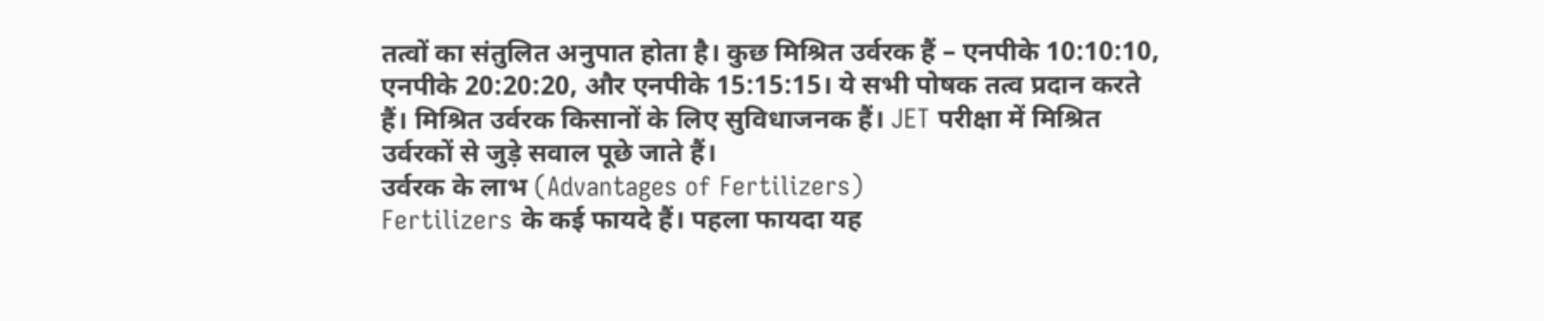तत्वों का संतुलित अनुपात होता है। कुछ मिश्रित उर्वरक हैं – एनपीके 10:10:10, एनपीके 20:20:20, और एनपीके 15:15:15। ये सभी पोषक तत्व प्रदान करते हैं। मिश्रित उर्वरक किसानों के लिए सुविधाजनक हैं। JET परीक्षा में मिश्रित उर्वरकों से जुड़े सवाल पूछे जाते हैं।
उर्वरक के लाभ (Advantages of Fertilizers)
Fertilizers के कई फायदे हैं। पहला फायदा यह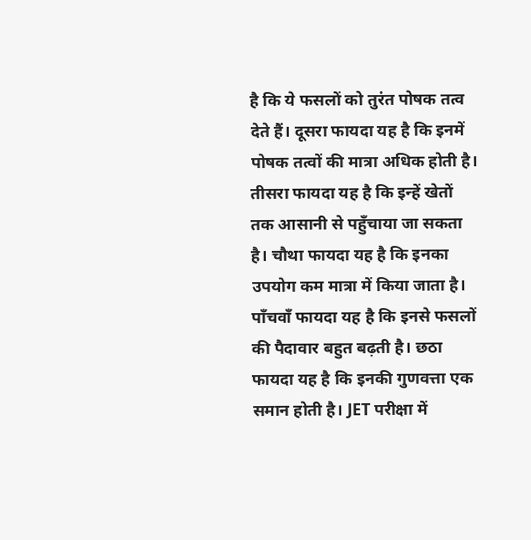है कि ये फसलों को तुरंत पोषक तत्व देते हैं। दूसरा फायदा यह है कि इनमें पोषक तत्वों की मात्रा अधिक होती है। तीसरा फायदा यह है कि इन्हें खेतों तक आसानी से पहुँचाया जा सकता है। चौथा फायदा यह है कि इनका उपयोग कम मात्रा में किया जाता है। पाँचवाँ फायदा यह है कि इनसे फसलों की पैदावार बहुत बढ़ती है। छठा फायदा यह है कि इनकी गुणवत्ता एक समान होती है। JET परीक्षा में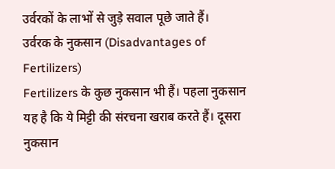उर्वरकों के लाभों से जुड़े सवाल पूछे जाते हैं।
उर्वरक के नुकसान (Disadvantages of Fertilizers)
Fertilizers के कुछ नुकसान भी हैं। पहला नुकसान यह है कि ये मिट्टी की संरचना खराब करते हैं। दूसरा नुकसान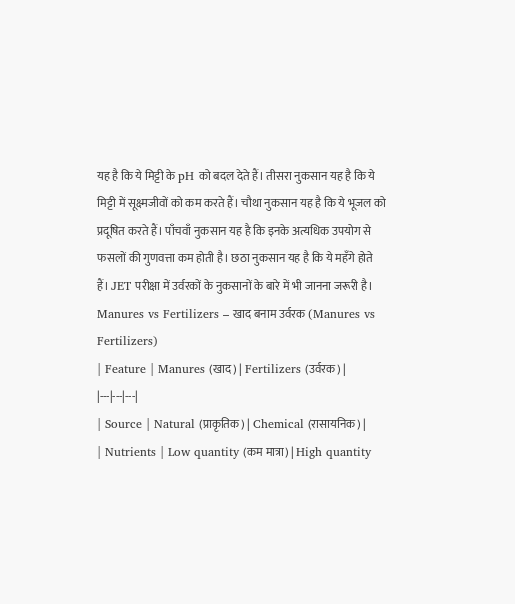यह है कि ये मिट्टी के pH को बदल देते हैं। तीसरा नुकसान यह है कि ये मिट्टी में सूक्ष्मजीवों को कम करते हैं। चौथा नुकसान यह है कि ये भूजल को प्रदूषित करते हैं। पाँचवाँ नुकसान यह है कि इनके अत्यधिक उपयोग से फसलों की गुणवत्ता कम होती है। छठा नुकसान यह है कि ये महँगे होते हैं। JET परीक्षा में उर्वरकों के नुकसानों के बारे में भी जानना जरूरी है।
Manures vs Fertilizers – खाद बनाम उर्वरक (Manures vs Fertilizers)
| Feature | Manures (खाद) | Fertilizers (उर्वरक) |
|---|---|---|
| Source | Natural (प्राकृतिक) | Chemical (रासायनिक) |
| Nutrients | Low quantity (कम मात्रा) | High quantity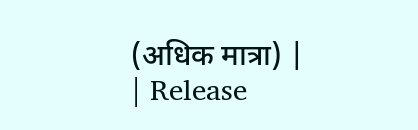(अधिक मात्रा) |
| Release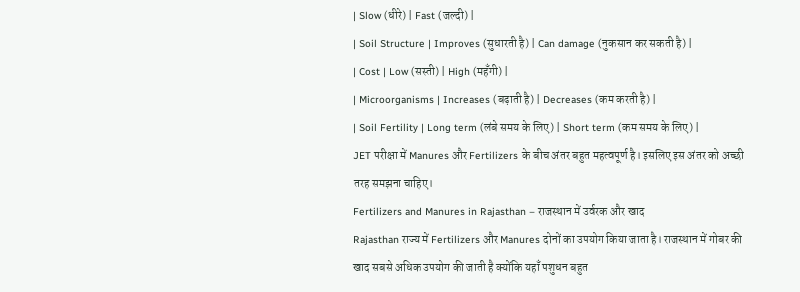| Slow (धीरे) | Fast (जल्दी) |
| Soil Structure | Improves (सुधारती है) | Can damage (नुकसान कर सकती है) |
| Cost | Low (सस्ती) | High (महँगी) |
| Microorganisms | Increases (बढ़ाती है) | Decreases (कम करती है) |
| Soil Fertility | Long term (लंबे समय के लिए) | Short term (कम समय के लिए) |
JET परीक्षा में Manures और Fertilizers के बीच अंतर बहुत महत्वपूर्ण है। इसलिए इस अंतर को अच्छी तरह समझना चाहिए।
Fertilizers and Manures in Rajasthan – राजस्थान में उर्वरक और खाद
Rajasthan राज्य में Fertilizers और Manures दोनों का उपयोग किया जाता है। राजस्थान में गोबर की खाद सबसे अधिक उपयोग की जाती है क्योंकि यहाँ पशुधन बहुत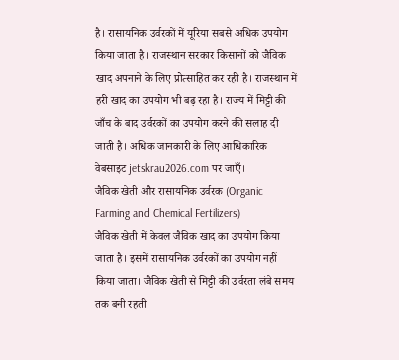है। रासायनिक उर्वरकों में यूरिया सबसे अधिक उपयोग किया जाता है। राजस्थान सरकार किसानों को जैविक खाद अपनाने के लिए प्रोत्साहित कर रही है। राजस्थान में हरी खाद का उपयोग भी बढ़ रहा है। राज्य में मिट्टी की जाँच के बाद उर्वरकों का उपयोग करने की सलाह दी जाती है। अधिक जानकारी के लिए आधिकारिक वेबसाइट jetskrau2026.com पर जाएँ।
जैविक खेती और रासायनिक उर्वरक (Organic Farming and Chemical Fertilizers)
जैविक खेती में केवल जैविक खाद का उपयोग किया जाता है। इसमें रासायनिक उर्वरकों का उपयोग नहीं किया जाता। जैविक खेती से मिट्टी की उर्वरता लंबे समय तक बनी रहती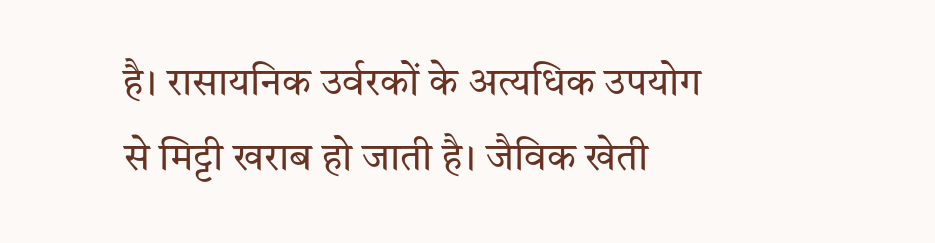है। रासायनिक उर्वरकों के अत्यधिक उपयोग से मिट्टी खराब हो जाती है। जैविक खेती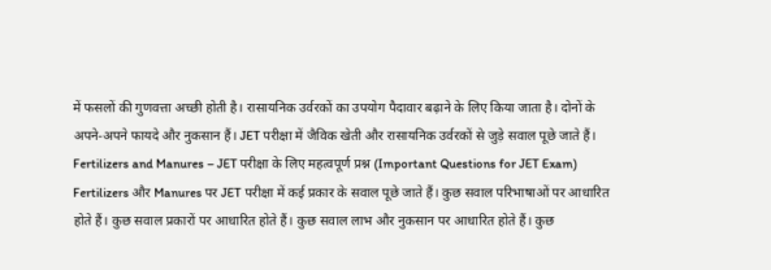में फसलों की गुणवत्ता अच्छी होती है। रासायनिक उर्वरकों का उपयोग पैदावार बढ़ाने के लिए किया जाता है। दोनों के अपने-अपने फायदे और नुकसान हैं। JET परीक्षा में जैविक खेती और रासायनिक उर्वरकों से जुड़े सवाल पूछे जाते हैं।
Fertilizers and Manures – JET परीक्षा के लिए महत्वपूर्ण प्रश्न (Important Questions for JET Exam)
Fertilizers और Manures पर JET परीक्षा में कई प्रकार के सवाल पूछे जाते हैं। कुछ सवाल परिभाषाओं पर आधारित होते हैं। कुछ सवाल प्रकारों पर आधारित होते हैं। कुछ सवाल लाभ और नुकसान पर आधारित होते हैं। कुछ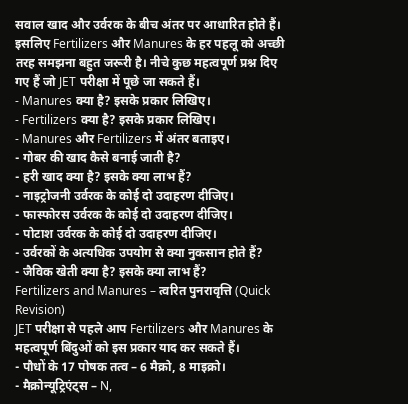सवाल खाद और उर्वरक के बीच अंतर पर आधारित होते हैं। इसलिए Fertilizers और Manures के हर पहलू को अच्छी तरह समझना बहुत जरूरी है। नीचे कुछ महत्वपूर्ण प्रश्न दिए गए हैं जो JET परीक्षा में पूछे जा सकते हैं।
- Manures क्या है? इसके प्रकार लिखिए।
- Fertilizers क्या है? इसके प्रकार लिखिए।
- Manures और Fertilizers में अंतर बताइए।
- गोबर की खाद कैसे बनाई जाती है?
- हरी खाद क्या है? इसके क्या लाभ हैं?
- नाइट्रोजनी उर्वरक के कोई दो उदाहरण दीजिए।
- फास्फोरस उर्वरक के कोई दो उदाहरण दीजिए।
- पोटाश उर्वरक के कोई दो उदाहरण दीजिए।
- उर्वरकों के अत्यधिक उपयोग से क्या नुकसान होते हैं?
- जैविक खेती क्या है? इसके क्या लाभ हैं?
Fertilizers and Manures – त्वरित पुनरावृत्ति (Quick Revision)
JET परीक्षा से पहले आप Fertilizers और Manures के महत्वपूर्ण बिंदुओं को इस प्रकार याद कर सकते हैं।
- पौधों के 17 पोषक तत्व – 6 मैक्रो, 8 माइक्रो।
- मैक्रोन्यूट्रिएंट्स – N,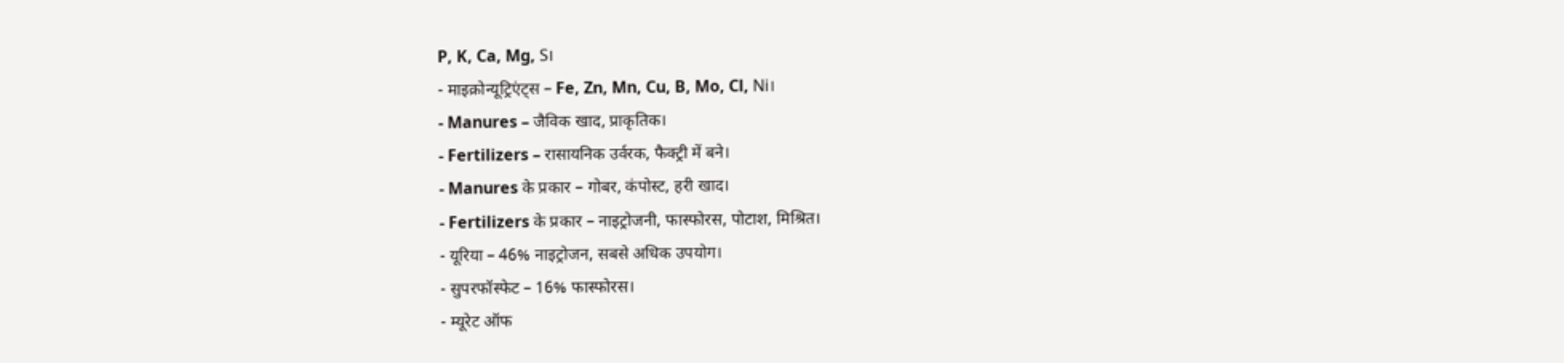P, K, Ca, Mg, S।
- माइक्रोन्यूट्रिएंट्स – Fe, Zn, Mn, Cu, B, Mo, Cl, Ni।
- Manures – जैविक खाद, प्राकृतिक।
- Fertilizers – रासायनिक उर्वरक, फैक्ट्री में बने।
- Manures के प्रकार – गोबर, कंपोस्ट, हरी खाद।
- Fertilizers के प्रकार – नाइट्रोजनी, फास्फोरस, पोटाश, मिश्रित।
- यूरिया – 46% नाइट्रोजन, सबसे अधिक उपयोग।
- सुपरफॉस्फेट – 16% फास्फोरस।
- म्यूरेट ऑफ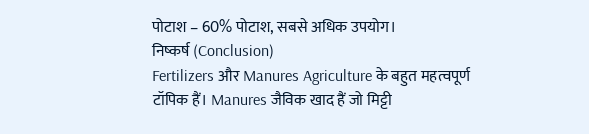पोटाश – 60% पोटाश, सबसे अधिक उपयोग।
निष्कर्ष (Conclusion)
Fertilizers और Manures Agriculture के बहुत महत्वपूर्ण टॉपिक हैं। Manures जैविक खाद हैं जो मिट्टी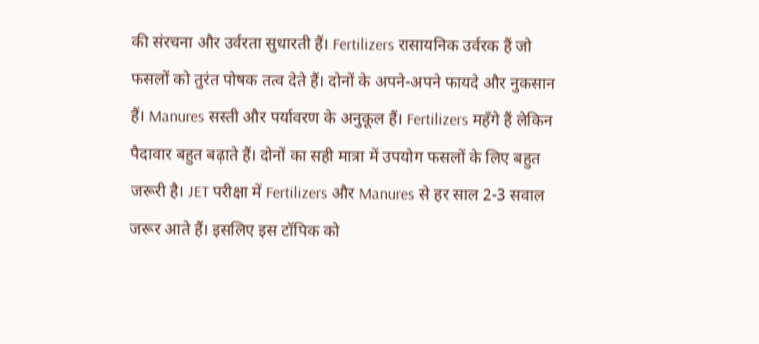की संरचना और उर्वरता सुधारती हैं। Fertilizers रासायनिक उर्वरक हैं जो फसलों को तुरंत पोषक तत्व देते हैं। दोनों के अपने-अपने फायदे और नुकसान हैं। Manures सस्ती और पर्यावरण के अनुकूल हैं। Fertilizers महँगे हैं लेकिन पैदावार बहुत बढ़ाते हैं। दोनों का सही मात्रा में उपयोग फसलों के लिए बहुत जरूरी है। JET परीक्षा में Fertilizers और Manures से हर साल 2-3 सवाल जरूर आते हैं। इसलिए इस टॉपिक को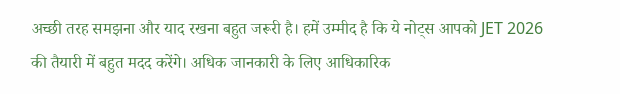अच्छी तरह समझना और याद रखना बहुत जरूरी है। हमें उम्मीद है कि ये नोट्स आपको JET 2026 की तैयारी में बहुत मदद करेंगे। अधिक जानकारी के लिए आधिकारिक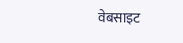वेबसाइट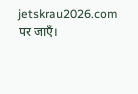jetskrau2026.com पर जाएँ।